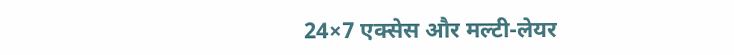24×7 एक्सेस और मल्टी-लेयर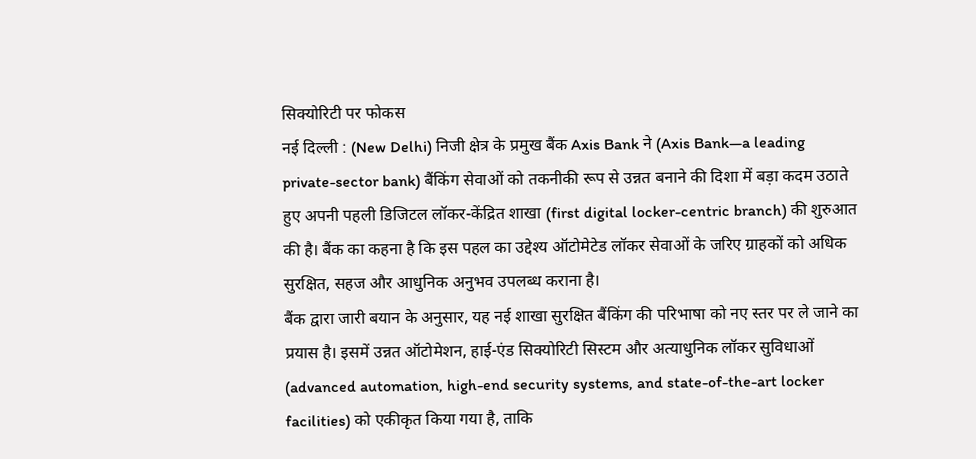सिक्योरिटी पर फोकस
नई दिल्ली : (New Delhi) निजी क्षेत्र के प्रमुख बैंक Axis Bank ने (Axis Bank—a leading private-sector bank) बैंकिंग सेवाओं को तकनीकी रूप से उन्नत बनाने की दिशा में बड़ा कदम उठाते हुए अपनी पहली डिजिटल लॉकर-केंद्रित शाखा (first digital locker-centric branch) की शुरुआत की है। बैंक का कहना है कि इस पहल का उद्देश्य ऑटोमेटेड लॉकर सेवाओं के जरिए ग्राहकों को अधिक सुरक्षित, सहज और आधुनिक अनुभव उपलब्ध कराना है।
बैंक द्वारा जारी बयान के अनुसार, यह नई शाखा सुरक्षित बैंकिंग की परिभाषा को नए स्तर पर ले जाने का प्रयास है। इसमें उन्नत ऑटोमेशन, हाई-एंड सिक्योरिटी सिस्टम और अत्याधुनिक लॉकर सुविधाओं (advanced automation, high-end security systems, and state-of-the-art locker facilities) को एकीकृत किया गया है, ताकि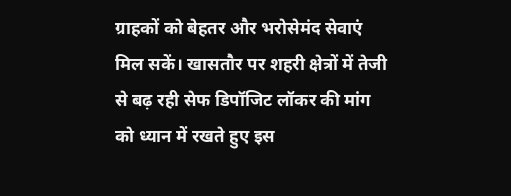ग्राहकों को बेहतर और भरोसेमंद सेवाएं मिल सकें। खासतौर पर शहरी क्षेत्रों में तेजी से बढ़ रही सेफ डिपॉजिट लॉकर की मांग को ध्यान में रखते हुए इस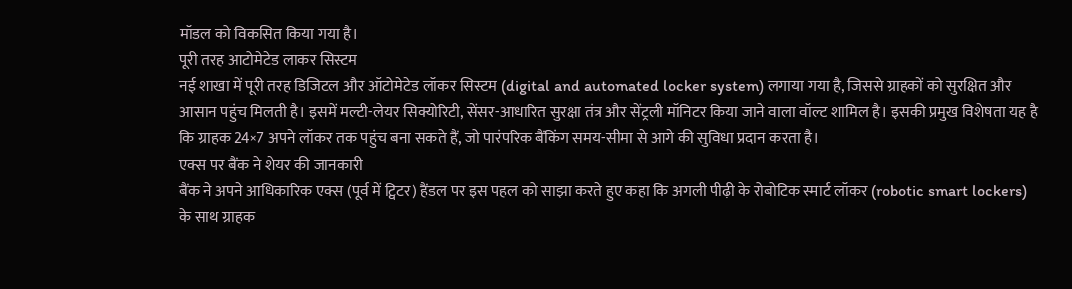मॉडल को विकसित किया गया है।
पूरी तरह आटोमेटेड लाकर सिस्टम
नई शाखा में पूरी तरह डिजिटल और ऑटोमेटेड लॉकर सिस्टम (digital and automated locker system) लगाया गया है, जिससे ग्राहकों को सुरक्षित और आसान पहुंच मिलती है। इसमें मल्टी-लेयर सिक्योरिटी, सेंसर-आधारित सुरक्षा तंत्र और सेंट्रली मॉनिटर किया जाने वाला वॉल्ट शामिल है। इसकी प्रमुख विशेषता यह है कि ग्राहक 24×7 अपने लॉकर तक पहुंच बना सकते हैं, जो पारंपरिक बैंकिंग समय-सीमा से आगे की सुविधा प्रदान करता है।
एक्स पर बैंक ने शेयर की जानकारी
बैंक ने अपने आधिकारिक एक्स (पूर्व में ट्विटर) हैंडल पर इस पहल को साझा करते हुए कहा कि अगली पीढ़ी के रोबोटिक स्मार्ट लॉकर (robotic smart lockers) के साथ ग्राहक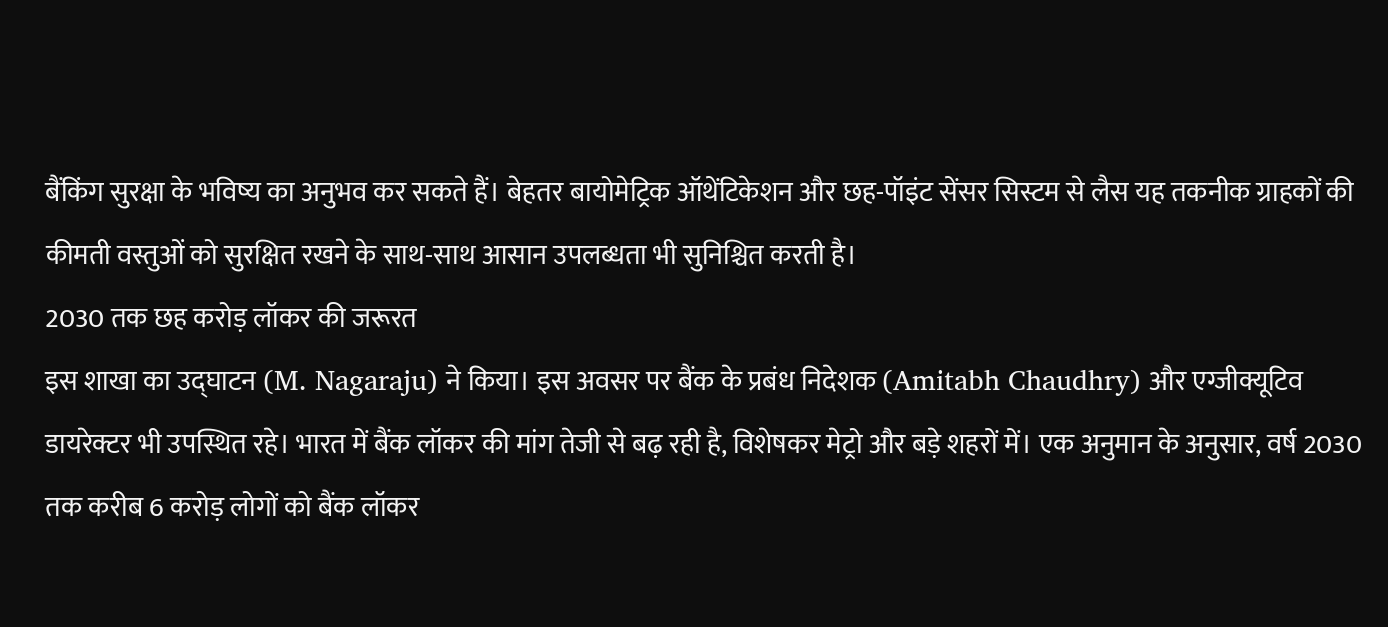बैंकिंग सुरक्षा के भविष्य का अनुभव कर सकते हैं। बेहतर बायोमेट्रिक ऑथेंटिकेशन और छह-पॉइंट सेंसर सिस्टम से लैस यह तकनीक ग्राहकों की कीमती वस्तुओं को सुरक्षित रखने के साथ-साथ आसान उपलब्धता भी सुनिश्चित करती है।
2030 तक छह करोड़ लॉकर की जरूरत
इस शाखा का उद्घाटन (M. Nagaraju) ने किया। इस अवसर पर बैंक के प्रबंध निदेशक (Amitabh Chaudhry) और एग्जीक्यूटिव डायरेक्टर भी उपस्थित रहे। भारत में बैंक लॉकर की मांग तेजी से बढ़ रही है, विशेषकर मेट्रो और बड़े शहरों में। एक अनुमान के अनुसार, वर्ष 2030 तक करीब 6 करोड़ लोगों को बैंक लॉकर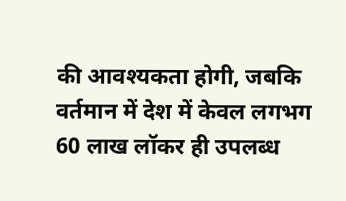की आवश्यकता होगी, जबकि वर्तमान में देश में केवल लगभग 60 लाख लॉकर ही उपलब्ध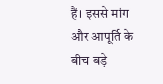हैं। इससे मांग और आपूर्ति के बीच बड़े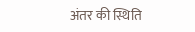अंतर की स्थिति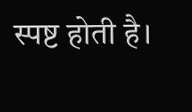स्पष्ट होती है।